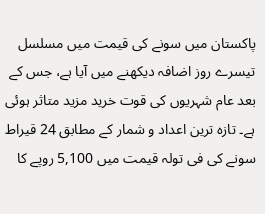پاکستان میں سونے کی قیمت میں مسلسل تیسرے روز اضافہ دیکھنے میں آیا ہے، جس کے بعد عام شہریوں کی قوت خرید مزید متاثر ہوئی ہے۔ تازہ ترین اعداد و شمار کے مطابق 24 قیراط سونے کی فی تولہ قیمت میں 5,100 روپے کا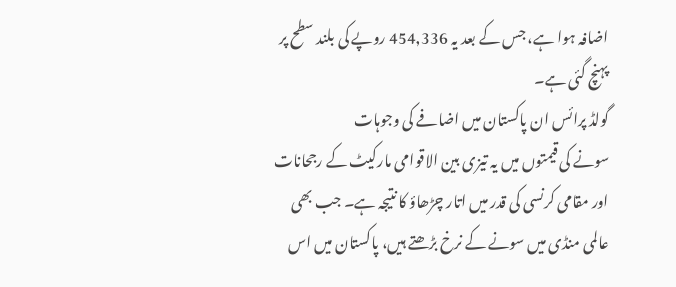اضافہ ہوا ہے، جس کے بعد یہ 454,336 روپے کی بلند سطح پر پہنچ گئی ہے۔
گولڈ پرائس ان پاکستان میں اضافے کی وجوہات
سونے کی قیمتوں میں یہ تیزی بین الاقوامی مارکیٹ کے رجحانات اور مقامی کرنسی کی قدر میں اتار چڑھاؤ کا نتیجہ ہے۔ جب بھی عالمی منڈی میں سونے کے نرخ بڑھتے ہیں، پاکستان میں اس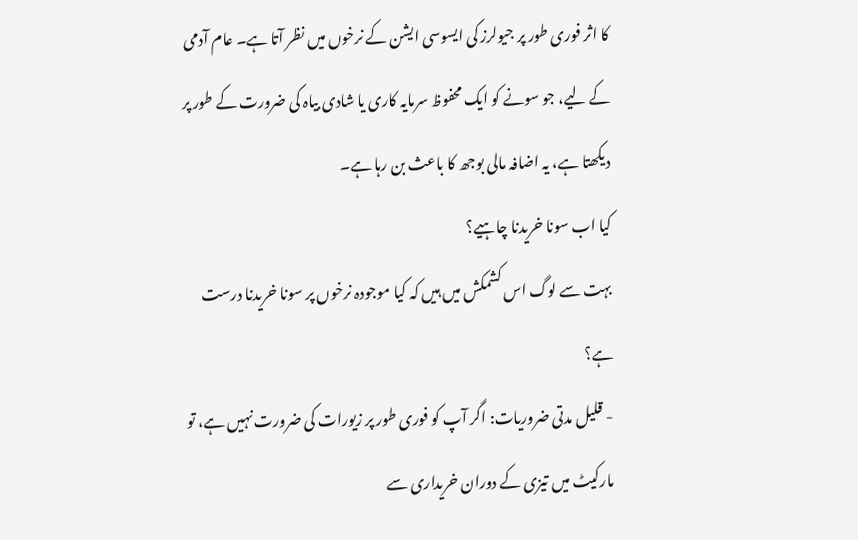کا اثر فوری طور پر جیولرز کی ایسوسی ایشن کے نرخوں میں نظر آتا ہے۔ عام آدمی کے لیے، جو سونے کو ایک محفوظ سرمایہ کاری یا شادی بیاہ کی ضرورت کے طور پر دیکھتا ہے، یہ اضافہ مالی بوجھ کا باعث بن رہا ہے۔
کیا اب سونا خریدنا چاہیے؟
بہت سے لوگ اس کشمکش میں ہیں کہ کیا موجودہ نرخوں پر سونا خریدنا درست ہے؟
- قلیل مدتی ضروریات: اگر آپ کو فوری طور پر زیورات کی ضرورت نہیں ہے، تو مارکیٹ میں تیزی کے دوران خریداری سے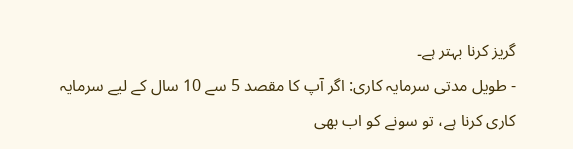گریز کرنا بہتر ہے۔
- طویل مدتی سرمایہ کاری: اگر آپ کا مقصد 5 سے 10 سال کے لیے سرمایہ کاری کرنا ہے، تو سونے کو اب بھی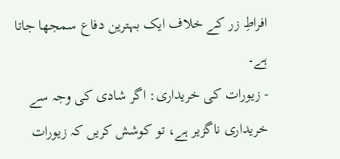افراطِ زر کے خلاف ایک بہترین دفاع سمجھا جاتا ہے۔
- زیورات کی خریداری: اگر شادی کی وجہ سے خریداری ناگزیر ہے، تو کوشش کریں کہ زیورات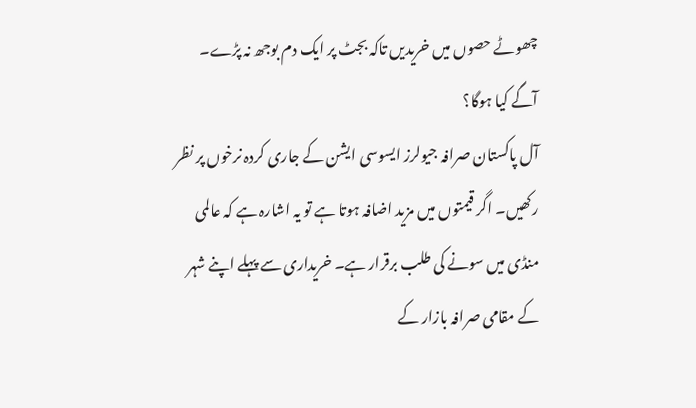چھوٹے حصوں میں خریدیں تاکہ بجٹ پر ایک دم بوجھ نہ پڑے۔
آگے کیا ہوگا؟
آل پاکستان صرافہ جیولرز ایسوسی ایشن کے جاری کردہ نرخوں پر نظر رکھیں۔ اگر قیمتوں میں مزید اضافہ ہوتا ہے تو یہ اشارہ ہے کہ عالمی منڈی میں سونے کی طلب برقرار ہے۔ خریداری سے پہلے اپنے شہر کے مقامی صرافہ بازار کے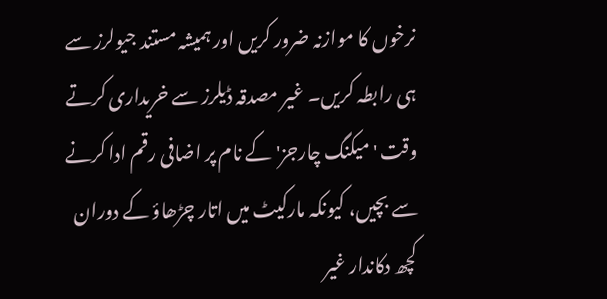نرخوں کا موازنہ ضرور کریں اور ہمیشہ مستند جیولرز سے ہی رابطہ کریں۔ غیر مصدقہ ڈیلرز سے خریداری کرتے وقت 'میکنگ چارجز' کے نام پر اضافی رقم ادا کرنے سے بچیں، کیونکہ مارکیٹ میں اتار چڑھاؤ کے دوران کچھ دکاندار غیر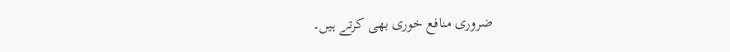ضروری منافع خوری بھی کرتے ہیں۔